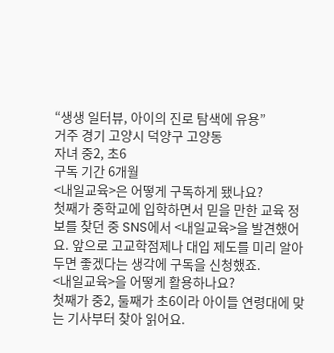“생생 일터뷰, 아이의 진로 탐색에 유용”
거주 경기 고양시 덕양구 고양동
자녀 중2, 초6
구독 기간 6개월
<내일교육>은 어떻게 구독하게 됐나요?
첫째가 중학교에 입학하면서 믿을 만한 교육 정보를 찾던 중 SNS에서 <내일교육>을 발견했어요. 앞으로 고교학점제나 대입 제도를 미리 알아두면 좋겠다는 생각에 구독을 신청했죠.
<내일교육>을 어떻게 활용하나요?
첫째가 중2, 둘째가 초6이라 아이들 연령대에 맞는 기사부터 찾아 읽어요.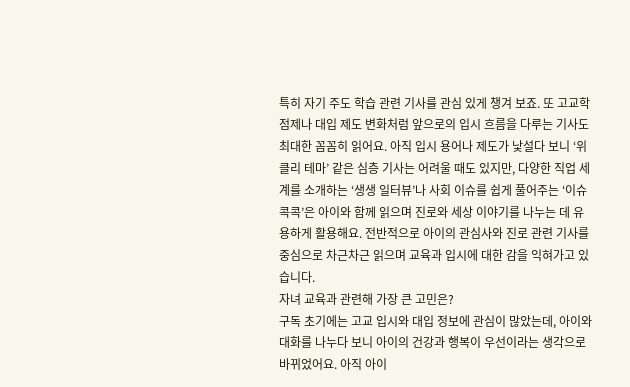특히 자기 주도 학습 관련 기사를 관심 있게 챙겨 보죠. 또 고교학점제나 대입 제도 변화처럼 앞으로의 입시 흐름을 다루는 기사도 최대한 꼼꼼히 읽어요. 아직 입시 용어나 제도가 낯설다 보니 ‘위클리 테마’ 같은 심층 기사는 어려울 때도 있지만, 다양한 직업 세계를 소개하는 ‘생생 일터뷰’나 사회 이슈를 쉽게 풀어주는 ‘이슈 콕콕’은 아이와 함께 읽으며 진로와 세상 이야기를 나누는 데 유용하게 활용해요. 전반적으로 아이의 관심사와 진로 관련 기사를 중심으로 차근차근 읽으며 교육과 입시에 대한 감을 익혀가고 있습니다.
자녀 교육과 관련해 가장 큰 고민은?
구독 초기에는 고교 입시와 대입 정보에 관심이 많았는데, 아이와 대화를 나누다 보니 아이의 건강과 행복이 우선이라는 생각으로 바뀌었어요. 아직 아이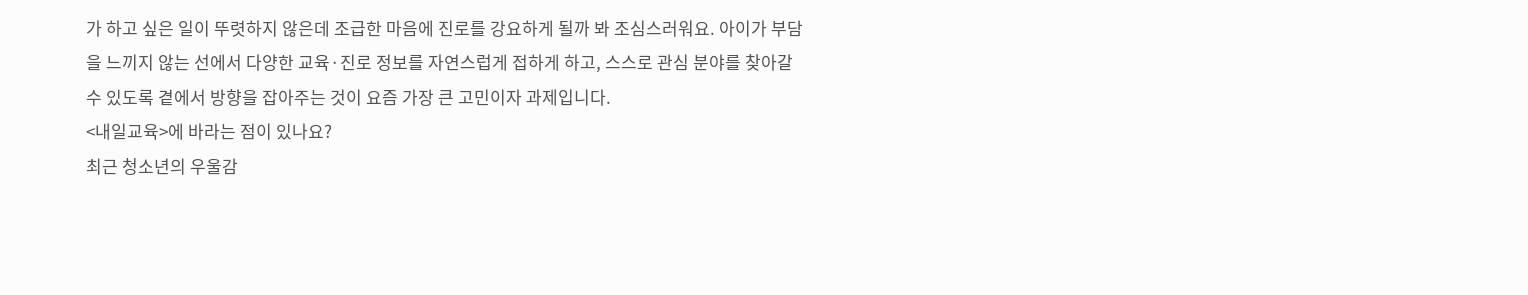가 하고 싶은 일이 뚜렷하지 않은데 조급한 마음에 진로를 강요하게 될까 봐 조심스러워요. 아이가 부담을 느끼지 않는 선에서 다양한 교육·진로 정보를 자연스럽게 접하게 하고, 스스로 관심 분야를 찾아갈 수 있도록 곁에서 방향을 잡아주는 것이 요즘 가장 큰 고민이자 과제입니다.
<내일교육>에 바라는 점이 있나요?
최근 청소년의 우울감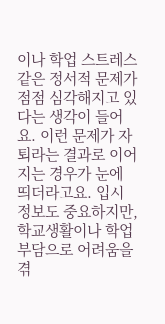이나 학업 스트레스 같은 정서적 문제가 점점 심각해지고 있다는 생각이 들어요. 이런 문제가 자퇴라는 결과로 이어지는 경우가 눈에 띄더라고요. 입시 정보도 중요하지만, 학교생활이나 학업 부담으로 어려움을 겪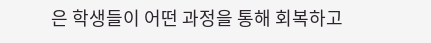은 학생들이 어떤 과정을 통해 회복하고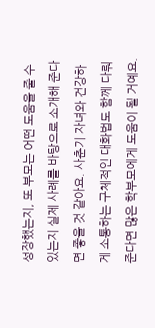성장했는지, 또 부모는 어떤 도움을 줄 수 있는지 실제 사례를 바탕으로 소개해 준다면 좋을 것 같아요. 사춘기 자녀와 건강하게 소통하는 구체적인 대화법도 함께 다뤄준다면 많은 학부모에게 도움이 될 거예요.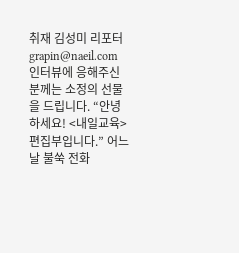취재 김성미 리포터 grapin@naeil.com
인터뷰에 응해주신 분께는 소정의 선물을 드립니다. “안녕하세요! <내일교육> 편집부입니다.” 어느 날 불쑥 전화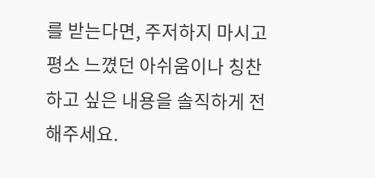를 받는다면, 주저하지 마시고 평소 느꼈던 아쉬움이나 칭찬하고 싶은 내용을 솔직하게 전해주세요.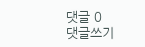댓글 0
댓글쓰기